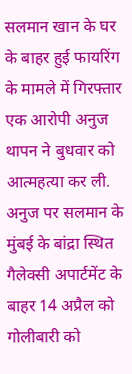सलमान खान के घर के बाहर हुई फायरिंग के मामले में गिरफ्तार एक आरोपी अनुज थापन ने बुधवार को आत्महत्या कर ली. अनुज पर सलमान के मुंबई के बांद्रा स्थित गैलेक्सी अपार्टमेंट के बाहर 14 अप्रैल को गोलीबारी को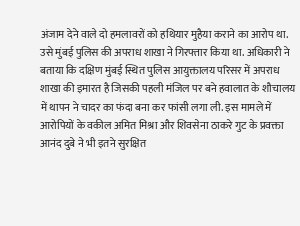अंजाम देने वाले दो हमलावरों को हथियार मुहैया कराने का आरोप था. उसे मुंबई पुलिस की अपराध शाखा ने गिरफ्तार किया था. अधिकारी ने बताया कि दक्षिण मुंबई स्थित पुलिस आयुक्तालय परिसर में अपराध शाखा की इमारत है जिसकी पहली मंजिल पर बने हवालात के शौचालय में थापन ने चादर का फंदा बना कर फांसी लगा ली. इस मामले में आरोपियों के वकील अमित मिश्रा और शिवसेना ठाकरे गुट के प्रवक्ता आनंद दुबे ने भी इतने सुरक्षित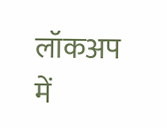लॉकअप में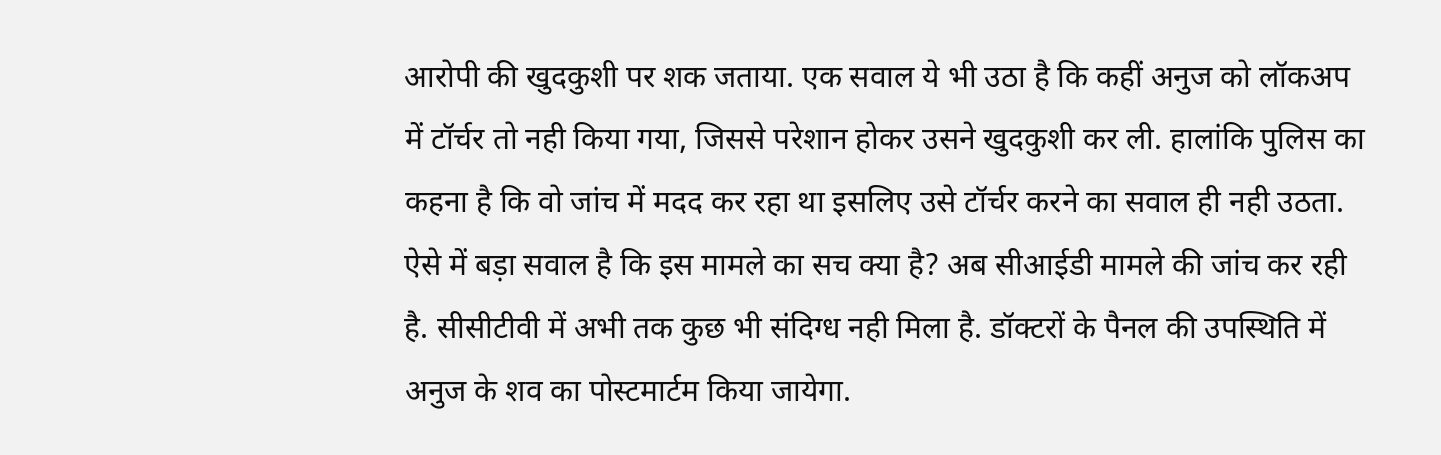आरोपी की खुदकुशी पर शक जताया. एक सवाल ये भी उठा है कि कहीं अनुज को लॉकअप में टॉर्चर तो नही किया गया, जिससे परेशान होकर उसने खुदकुशी कर ली. हालांकि पुलिस का कहना है कि वो जांच में मदद कर रहा था इसलिए उसे टॉर्चर करने का सवाल ही नही उठता. ऐसे में बड़ा सवाल है कि इस मामले का सच क्या है? अब सीआईडी मामले की जांच कर रही है. सीसीटीवी में अभी तक कुछ भी संदिग्ध नही मिला है. डॉक्टरों के पैनल की उपस्थिति में अनुज के शव का पोस्टमार्टम किया जायेगा.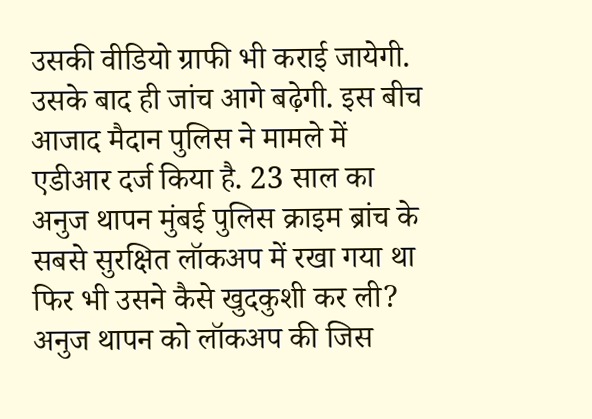उसकी वीडियो ग्राफी भी कराई जायेगी. उसके बाद ही जांच आगे बढ़ेगी. इस बीच आजाद मैदान पुलिस ने मामले में एडीआर दर्ज किया है. 23 साल का अनुज थापन मुंबई पुलिस क्राइम ब्रांच के सबसे सुरक्षित लॉकअप में रखा गया था फिर भी उसने कैसे खुदकुशी कर ली? अनुज थापन को लॉकअप की जिस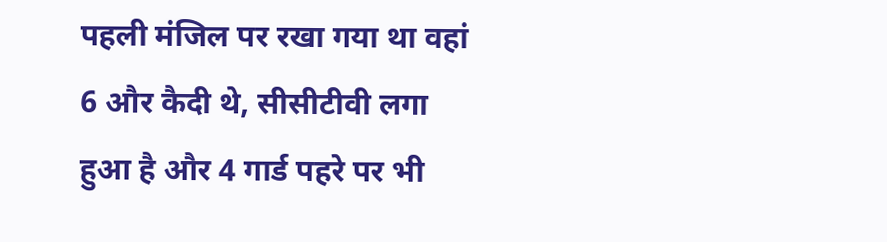पहली मंजिल पर रखा गया था वहां 6 और कैदी थे, सीसीटीवी लगा हुआ है और 4 गार्ड पहरे पर भी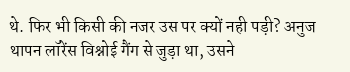थे. फिर भी किसी की नजर उस पर क्यों नही पड़ी? अनुज थापन लॉरेंस विश्नोई गैंग से जुड़ा था, उसने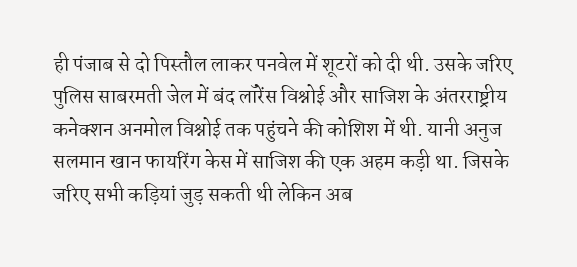ही पंजाब से दो पिस्तौल लाकर पनवेल में शूटरों को दी थी. उसके जरिए पुलिस साबरमती जेल में बंद लॉरेंस विश्नोई और साजिश के अंतरराष्ट्रीय कनेक्शन अनमोल विश्नोई तक पहुंचने की कोशिश में थी. यानी अनुज सलमान खान फायरिंग केस में साजिश की एक अहम कड़ी था. जिसके जरिए सभी कड़ियां जुड़ सकती थी लेकिन अब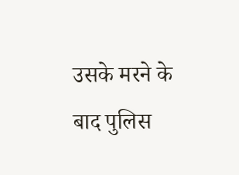उसके मरने के बाद पुलिस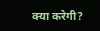क्या करेगी?